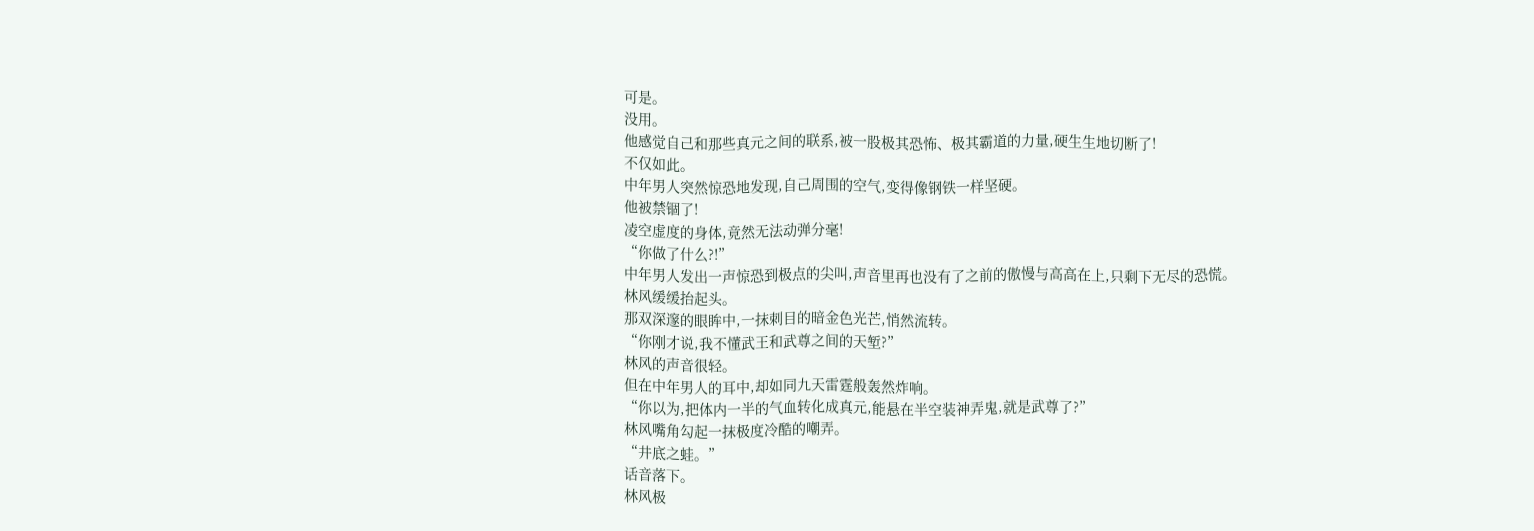可是。
没用。
他感觉自己和那些真元之间的联系,被一股极其恐怖、极其霸道的力量,硬生生地切断了!
不仅如此。
中年男人突然惊恐地发现,自己周围的空气,变得像钢铁一样坚硬。
他被禁锢了!
凌空虚度的身体,竟然无法动弹分毫!
“你做了什么?!”
中年男人发出一声惊恐到极点的尖叫,声音里再也没有了之前的傲慢与高高在上,只剩下无尽的恐慌。
林风缓缓抬起头。
那双深邃的眼眸中,一抹刺目的暗金色光芒,悄然流转。
“你刚才说,我不懂武王和武尊之间的天堑?”
林风的声音很轻。
但在中年男人的耳中,却如同九天雷霆般轰然炸响。
“你以为,把体内一半的气血转化成真元,能悬在半空装神弄鬼,就是武尊了?”
林风嘴角勾起一抹极度冷酷的嘲弄。
“井底之蛙。”
话音落下。
林风极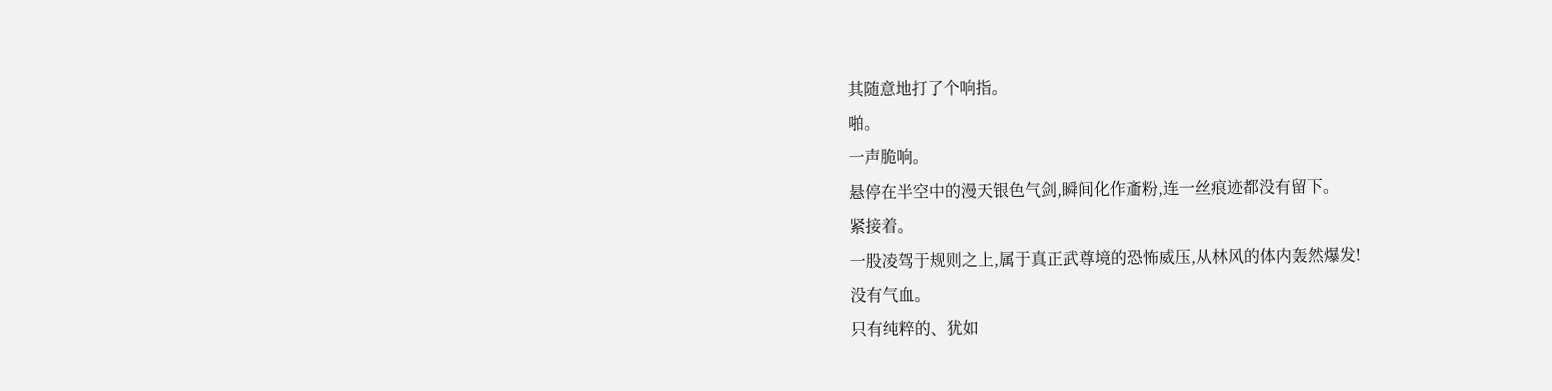其随意地打了个响指。
啪。
一声脆响。
悬停在半空中的漫天银色气剑,瞬间化作齑粉,连一丝痕迹都没有留下。
紧接着。
一股凌驾于规则之上,属于真正武尊境的恐怖威压,从林风的体内轰然爆发!
没有气血。
只有纯粹的、犹如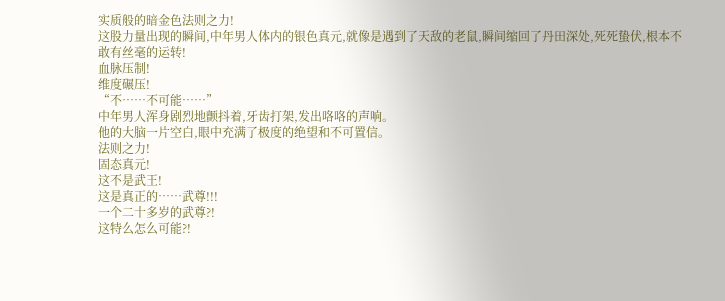实质般的暗金色法则之力!
这股力量出现的瞬间,中年男人体内的银色真元,就像是遇到了天敌的老鼠,瞬间缩回了丹田深处,死死蛰伏,根本不敢有丝毫的运转!
血脉压制!
维度碾压!
“不……不可能……”
中年男人浑身剧烈地颤抖着,牙齿打架,发出咯咯的声响。
他的大脑一片空白,眼中充满了极度的绝望和不可置信。
法则之力!
固态真元!
这不是武王!
这是真正的……武尊!!!
一个二十多岁的武尊?!
这特么怎么可能?!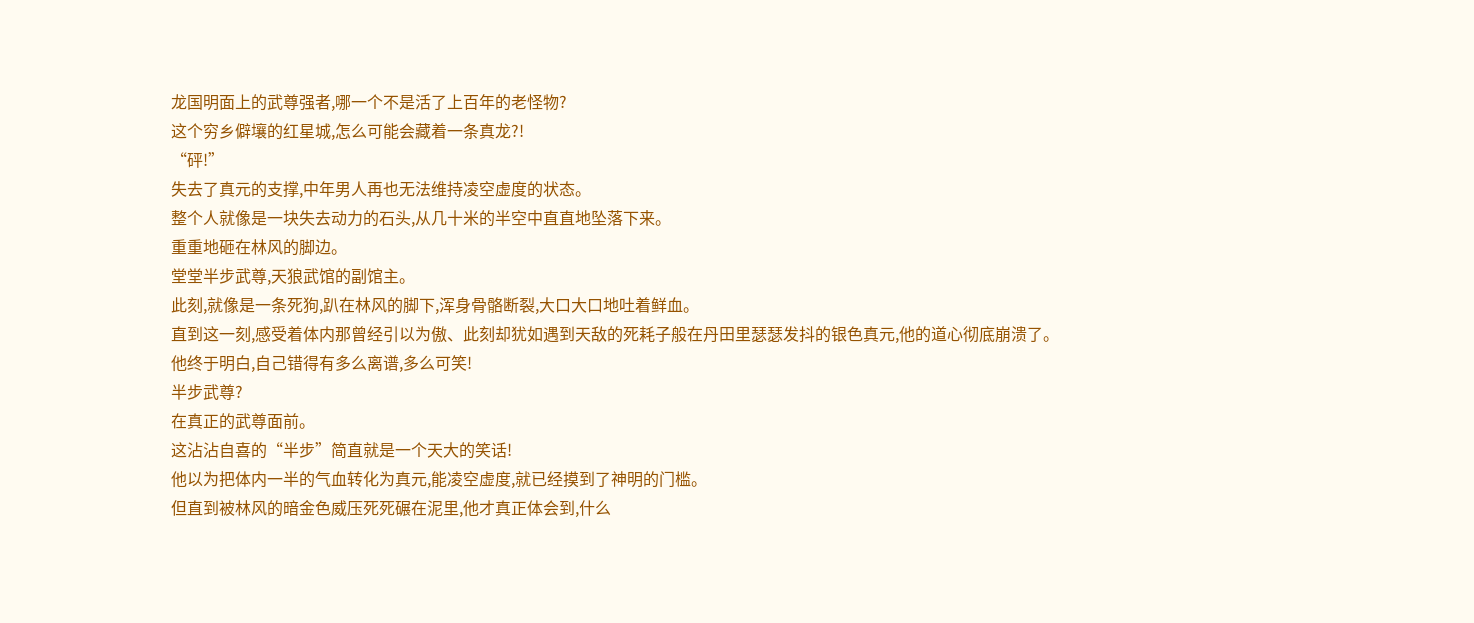龙国明面上的武尊强者,哪一个不是活了上百年的老怪物?
这个穷乡僻壤的红星城,怎么可能会藏着一条真龙?!
“砰!”
失去了真元的支撑,中年男人再也无法维持凌空虚度的状态。
整个人就像是一块失去动力的石头,从几十米的半空中直直地坠落下来。
重重地砸在林风的脚边。
堂堂半步武尊,天狼武馆的副馆主。
此刻,就像是一条死狗,趴在林风的脚下,浑身骨骼断裂,大口大口地吐着鲜血。
直到这一刻,感受着体内那曾经引以为傲、此刻却犹如遇到天敌的死耗子般在丹田里瑟瑟发抖的银色真元,他的道心彻底崩溃了。
他终于明白,自己错得有多么离谱,多么可笑!
半步武尊?
在真正的武尊面前。
这沾沾自喜的“半步”简直就是一个天大的笑话!
他以为把体内一半的气血转化为真元,能凌空虚度,就已经摸到了神明的门槛。
但直到被林风的暗金色威压死死碾在泥里,他才真正体会到,什么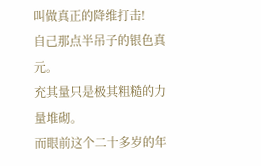叫做真正的降维打击!
自己那点半吊子的银色真元。
充其量只是极其粗糙的力量堆砌。
而眼前这个二十多岁的年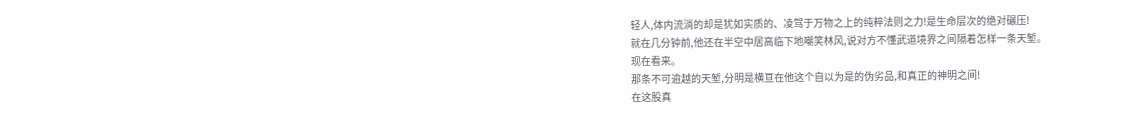轻人,体内流淌的却是犹如实质的、凌驾于万物之上的纯粹法则之力!是生命层次的绝对碾压!
就在几分钟前,他还在半空中居高临下地嘲笑林风,说对方不懂武道境界之间隔着怎样一条天堑。
现在看来。
那条不可逾越的天堑,分明是横亘在他这个自以为是的伪劣品,和真正的神明之间!
在这股真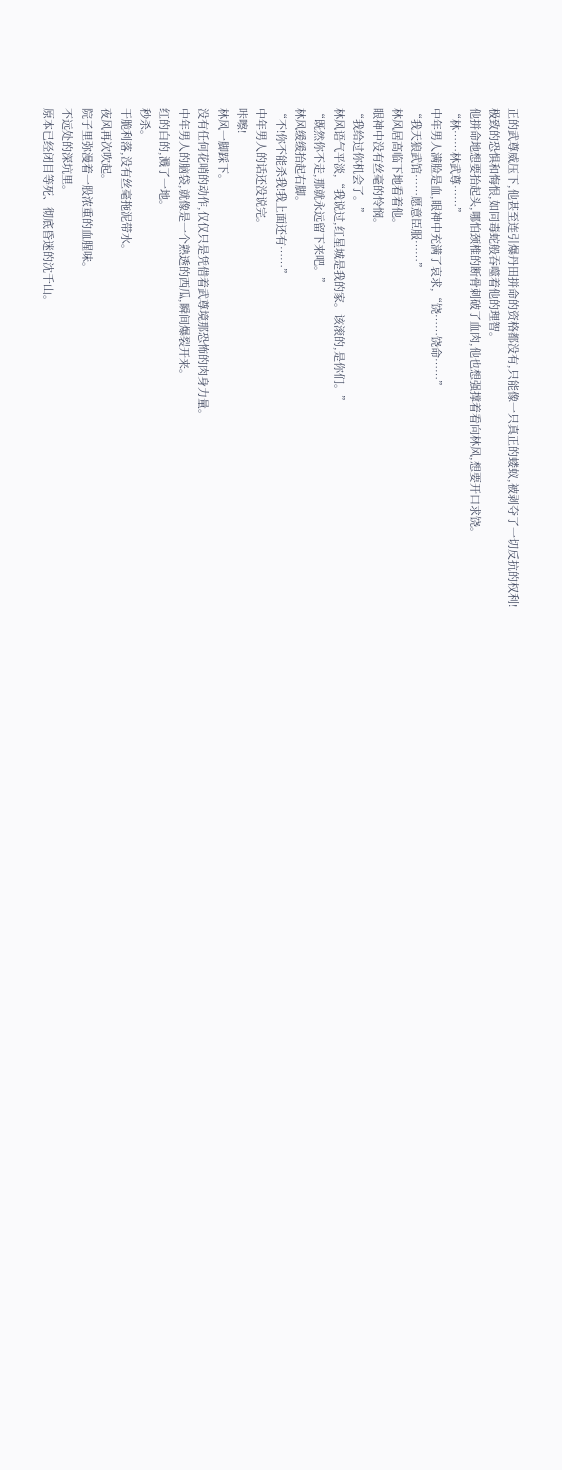正的武尊威压下,他甚至连引爆丹田拼命的资格都没有,只能像一只真正的蝼蚁,被剥夺了一切反抗的权利!
极致的恐惧和悔恨,如同毒蛇般吞噬着他的理智。
他拼命地想要抬起头,哪怕颈椎的断骨刺破了血肉,他也想强撑着看向林风,想要开口求饶。
“林……林武尊……”
中年男人满脸是血,眼神中充满了哀求,“饶……饶命……”
“我天狼武馆……愿意臣服……”
林风居高临下地看着他。
眼神中没有丝毫的怜悯。
“我给过你机会了。”
林风语气平淡,“我说过,红星城是我的家。该滚的,是你们。”
“既然你不走,那就永远留下来吧。”
林风缓缓抬起右脚。
“不!你不能杀我!我上面还有……”
中年男人的话还没说完。
咔嚓!
林风一脚踩下。
没有任何花哨的动作,仅仅只是凭借着武尊境那恐怖的肉身力量。
中年男人的脑袋,就像是一个熟透的西瓜,瞬间爆裂开来。
红的白的,溅了一地。
秒杀。
干脆利落,没有丝毫拖泥带水。
夜风再次吹起。
院子里弥漫着一股浓重的血腥味。
不远处的深坑里。
原本已经闭目等死、彻底昏迷的沈千山。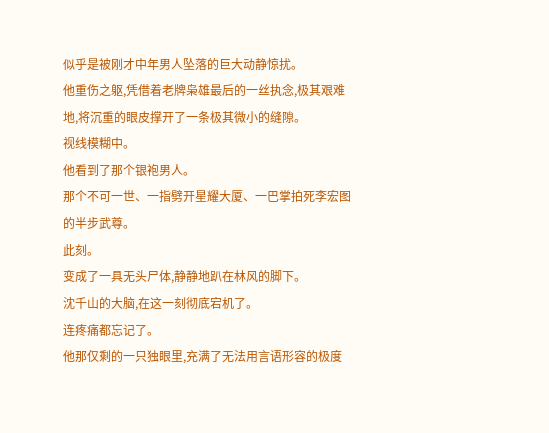似乎是被刚才中年男人坠落的巨大动静惊扰。
他重伤之躯,凭借着老牌枭雄最后的一丝执念,极其艰难地,将沉重的眼皮撑开了一条极其微小的缝隙。
视线模糊中。
他看到了那个银袍男人。
那个不可一世、一指劈开星耀大厦、一巴掌拍死李宏图的半步武尊。
此刻。
变成了一具无头尸体,静静地趴在林风的脚下。
沈千山的大脑,在这一刻彻底宕机了。
连疼痛都忘记了。
他那仅剩的一只独眼里,充满了无法用言语形容的极度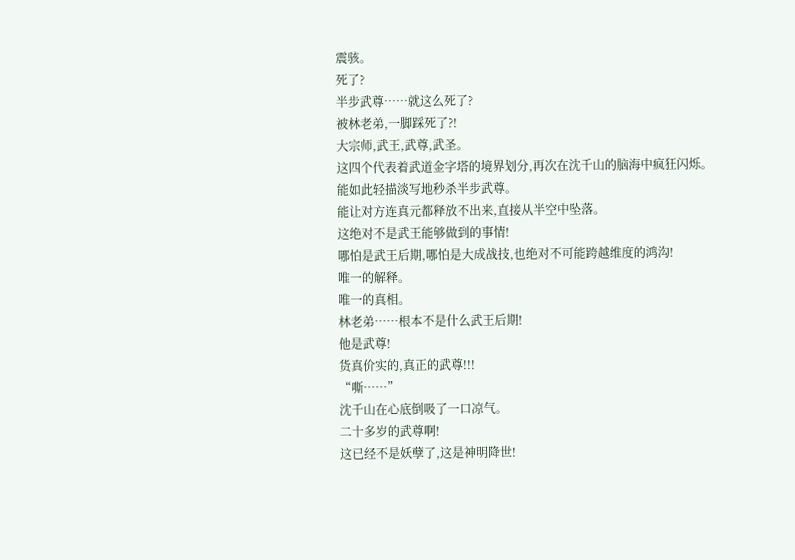震骇。
死了?
半步武尊……就这么死了?
被林老弟,一脚踩死了?!
大宗师,武王,武尊,武圣。
这四个代表着武道金字塔的境界划分,再次在沈千山的脑海中疯狂闪烁。
能如此轻描淡写地秒杀半步武尊。
能让对方连真元都释放不出来,直接从半空中坠落。
这绝对不是武王能够做到的事情!
哪怕是武王后期,哪怕是大成战技,也绝对不可能跨越维度的鸿沟!
唯一的解释。
唯一的真相。
林老弟……根本不是什么武王后期!
他是武尊!
货真价实的,真正的武尊!!!
“嘶……”
沈千山在心底倒吸了一口凉气。
二十多岁的武尊啊!
这已经不是妖孽了,这是神明降世!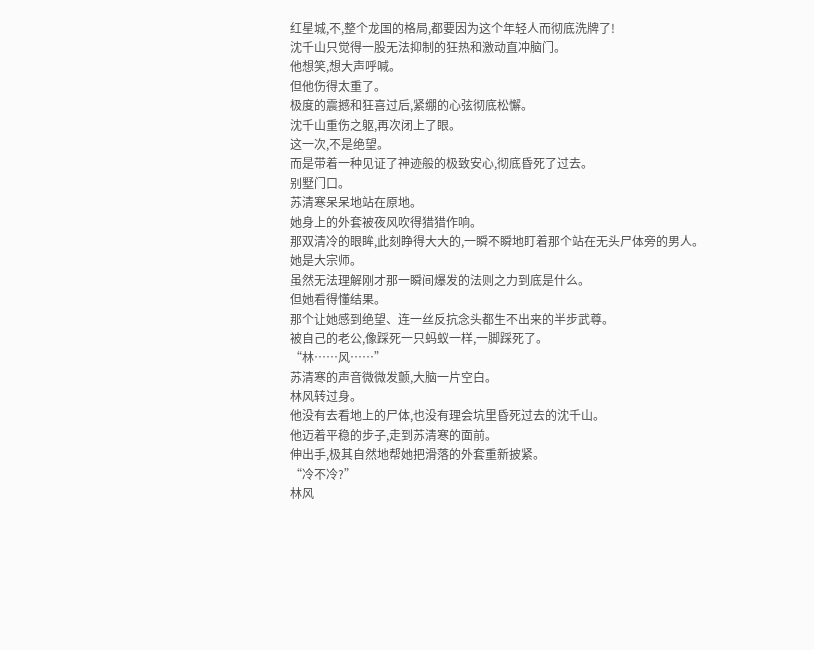红星城,不,整个龙国的格局,都要因为这个年轻人而彻底洗牌了!
沈千山只觉得一股无法抑制的狂热和激动直冲脑门。
他想笑,想大声呼喊。
但他伤得太重了。
极度的震撼和狂喜过后,紧绷的心弦彻底松懈。
沈千山重伤之躯,再次闭上了眼。
这一次,不是绝望。
而是带着一种见证了神迹般的极致安心,彻底昏死了过去。
别墅门口。
苏清寒呆呆地站在原地。
她身上的外套被夜风吹得猎猎作响。
那双清冷的眼眸,此刻睁得大大的,一瞬不瞬地盯着那个站在无头尸体旁的男人。
她是大宗师。
虽然无法理解刚才那一瞬间爆发的法则之力到底是什么。
但她看得懂结果。
那个让她感到绝望、连一丝反抗念头都生不出来的半步武尊。
被自己的老公,像踩死一只蚂蚁一样,一脚踩死了。
“林……风……”
苏清寒的声音微微发颤,大脑一片空白。
林风转过身。
他没有去看地上的尸体,也没有理会坑里昏死过去的沈千山。
他迈着平稳的步子,走到苏清寒的面前。
伸出手,极其自然地帮她把滑落的外套重新披紧。
“冷不冷?”
林风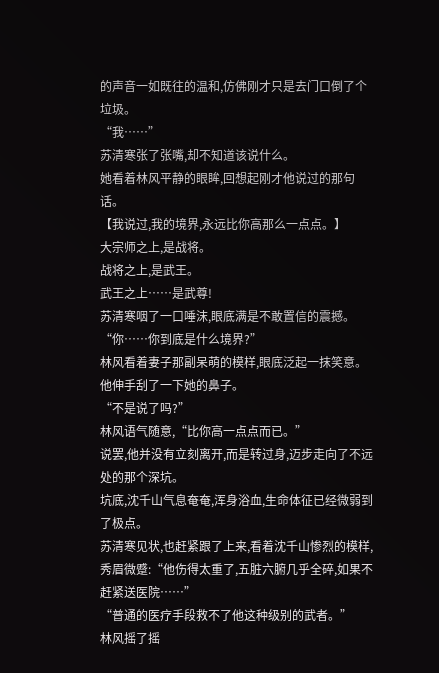的声音一如既往的温和,仿佛刚才只是去门口倒了个垃圾。
“我……”
苏清寒张了张嘴,却不知道该说什么。
她看着林风平静的眼眸,回想起刚才他说过的那句话。
【我说过,我的境界,永远比你高那么一点点。】
大宗师之上,是战将。
战将之上,是武王。
武王之上……是武尊!
苏清寒咽了一口唾沫,眼底满是不敢置信的震撼。
“你……你到底是什么境界?”
林风看着妻子那副呆萌的模样,眼底泛起一抹笑意。
他伸手刮了一下她的鼻子。
“不是说了吗?”
林风语气随意,“比你高一点点而已。”
说罢,他并没有立刻离开,而是转过身,迈步走向了不远处的那个深坑。
坑底,沈千山气息奄奄,浑身浴血,生命体征已经微弱到了极点。
苏清寒见状,也赶紧跟了上来,看着沈千山惨烈的模样,秀眉微蹙:“他伤得太重了,五脏六腑几乎全碎,如果不赶紧送医院……”
“普通的医疗手段救不了他这种级别的武者。”
林风摇了摇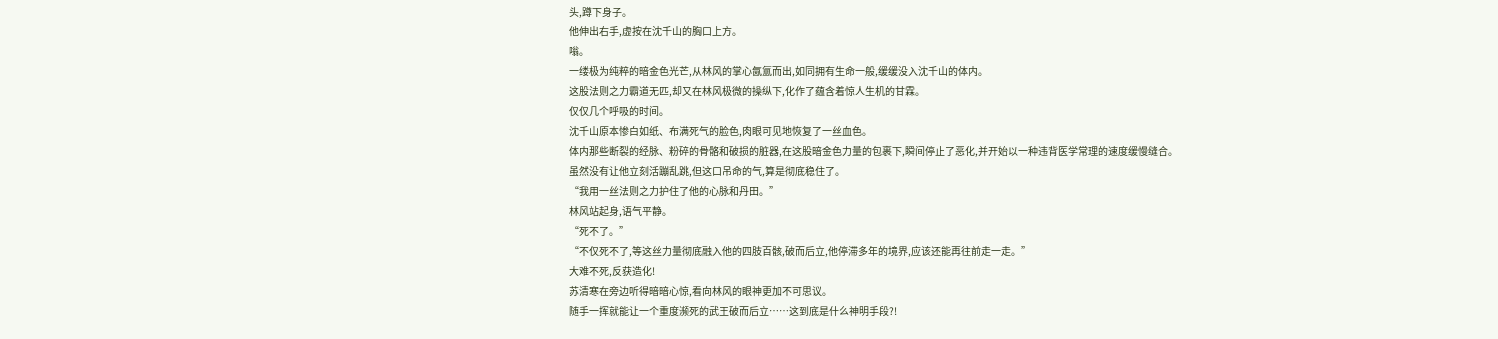头,蹲下身子。
他伸出右手,虚按在沈千山的胸口上方。
嗡。
一缕极为纯粹的暗金色光芒,从林风的掌心氤氲而出,如同拥有生命一般,缓缓没入沈千山的体内。
这股法则之力霸道无匹,却又在林风极微的操纵下,化作了蕴含着惊人生机的甘霖。
仅仅几个呼吸的时间。
沈千山原本惨白如纸、布满死气的脸色,肉眼可见地恢复了一丝血色。
体内那些断裂的经脉、粉碎的骨骼和破损的脏器,在这股暗金色力量的包裹下,瞬间停止了恶化,并开始以一种违背医学常理的速度缓慢缝合。
虽然没有让他立刻活蹦乱跳,但这口吊命的气,算是彻底稳住了。
“我用一丝法则之力护住了他的心脉和丹田。”
林风站起身,语气平静。
“死不了。”
“不仅死不了,等这丝力量彻底融入他的四肢百骸,破而后立,他停滞多年的境界,应该还能再往前走一走。”
大难不死,反获造化!
苏清寒在旁边听得暗暗心惊,看向林风的眼神更加不可思议。
随手一挥就能让一个重度濒死的武王破而后立……这到底是什么神明手段?!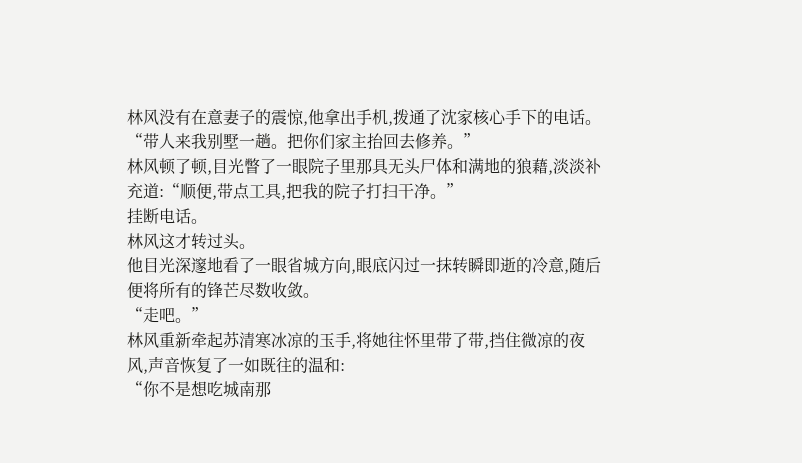林风没有在意妻子的震惊,他拿出手机,拨通了沈家核心手下的电话。
“带人来我别墅一趟。把你们家主抬回去修养。”
林风顿了顿,目光瞥了一眼院子里那具无头尸体和满地的狼藉,淡淡补充道:“顺便,带点工具,把我的院子打扫干净。”
挂断电话。
林风这才转过头。
他目光深邃地看了一眼省城方向,眼底闪过一抹转瞬即逝的冷意,随后便将所有的锋芒尽数收敛。
“走吧。”
林风重新牵起苏清寒冰凉的玉手,将她往怀里带了带,挡住微凉的夜风,声音恢复了一如既往的温和:
“你不是想吃城南那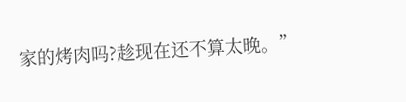家的烤肉吗?趁现在还不算太晚。”